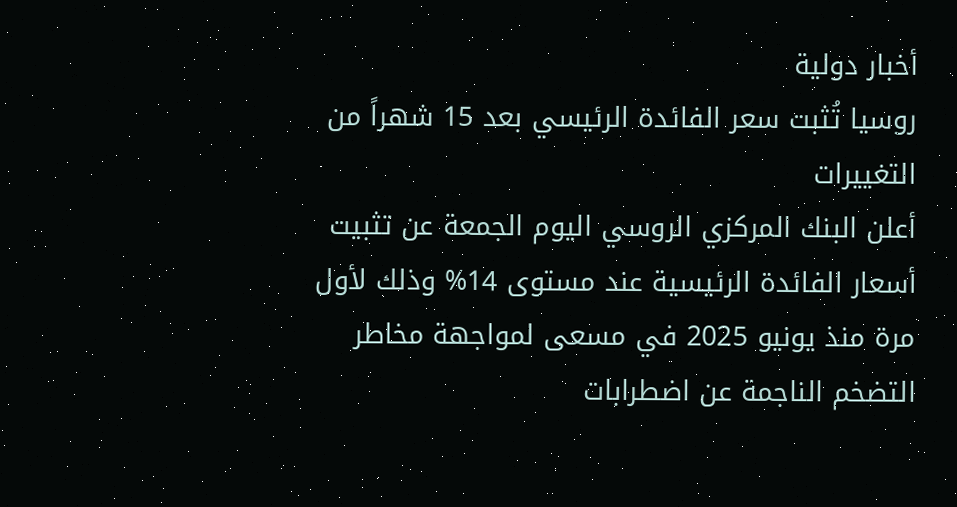أخبار دولية
روسيا تُثبت سعر الفائدة الرئيسي بعد 15 شهراً من التغييرات
أعلن البنك المركزي الروسي اليوم الجمعة عن تثبيت أسعار الفائدة الرئيسية عند مستوى 14% وذلك لأول مرة منذ يونيو 2025 في مسعى لمواجهة مخاطر التضخم الناجمة عن اضطرابات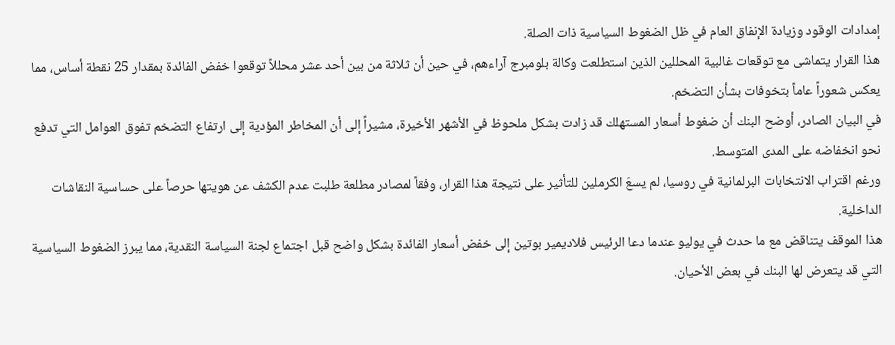إمدادات الوقود وزيادة الإنفاق العام في ظل الضغوط السياسية ذات الصلة.
هذا القرار يتماشى مع توقعات غالبية المحللين الذين استطلعت وكالة بلومبرج آراءهم، في حين أن ثلاثة من بين أحد عشر محللاً توقعوا خفض الفائدة بمقدار 25 نقطة أساس، مما يعكس شعوراً عاماً بتخوفات بشأن التضخم.
في البيان الصادر، أوضح البنك أن ضغوط أسعار المستهلك قد زادت بشكل ملحوظ في الأشهر الأخيرة، مشيراً إلى أن المخاطر المؤدية إلى ارتفاع التضخم تفوق العوامل التي تدفع نحو انخفاضه على المدى المتوسط.
ورغم اقتراب الانتخابات البرلمانية في روسيا، لم يسعَ الكرملين للتأثير على نتيجة هذا القرار، وفقاً لمصادر مطلعة طلبت عدم الكشف عن هويتها حرصاً على حساسية النقاشات الداخلية.
هذا الموقف يتناقض مع ما حدث في يوليو عندما دعا الرئيس فلاديمير بوتين إلى خفض أسعار الفائدة بشكل واضح قبل اجتماع لجنة السياسة النقدية، مما يبرز الضغوط السياسية التي قد يتعرض لها البنك في بعض الأحيان.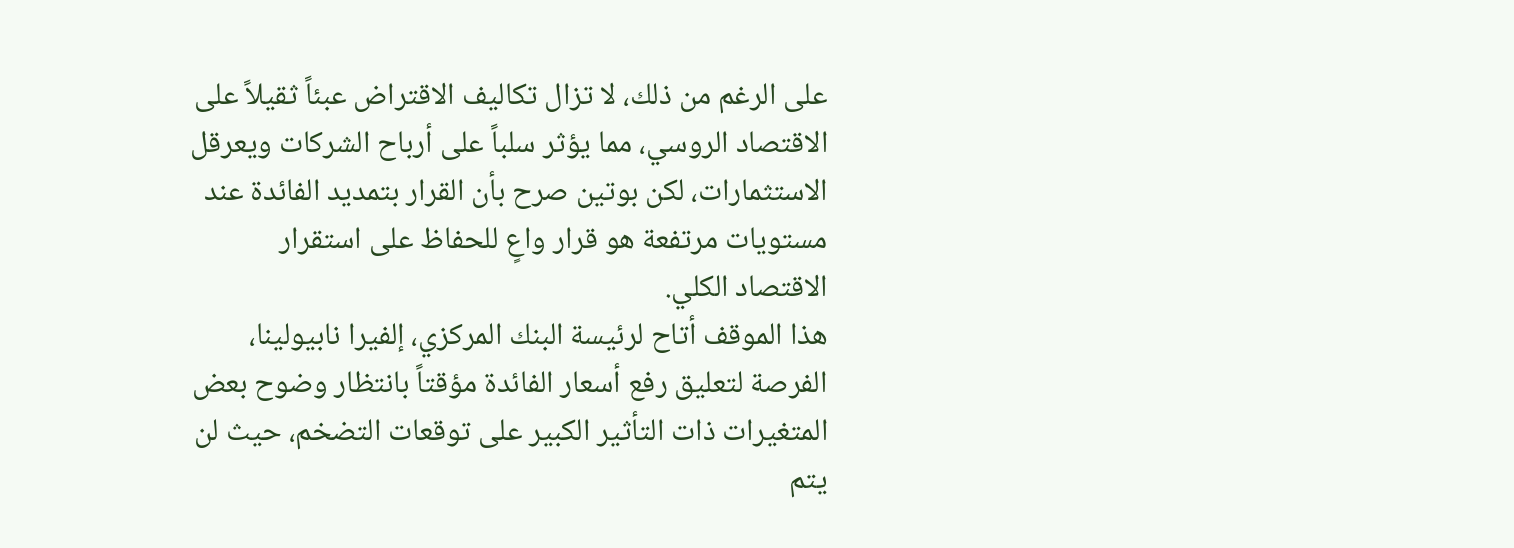على الرغم من ذلك، لا تزال تكاليف الاقتراض عبئاً ثقيلاً على الاقتصاد الروسي، مما يؤثر سلباً على أرباح الشركات ويعرقل الاستثمارات، لكن بوتين صرح بأن القرار بتمديد الفائدة عند مستويات مرتفعة هو قرار واعٍ للحفاظ على استقرار الاقتصاد الكلي.
هذا الموقف أتاح لرئيسة البنك المركزي، إلفيرا نابيولينا، الفرصة لتعليق رفع أسعار الفائدة مؤقتاً بانتظار وضوح بعض المتغيرات ذات التأثير الكبير على توقعات التضخم، حيث لن يتم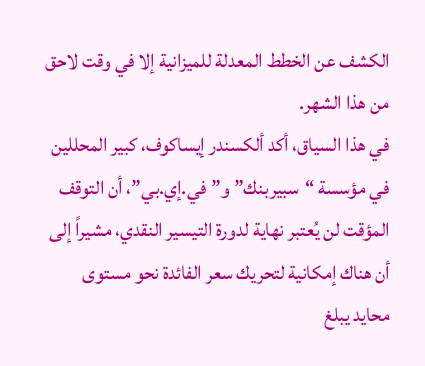الكشف عن الخطط المعدلة للميزانية إلا في وقت لاحق من هذا الشهر.
في هذا السياق، أكد ألكسندر إيساكوف، كبير المحللين في مؤسسة “سبيربنك” و”في.إي.بي”، أن التوقف المؤقت لن يُعتبر نهاية لدورة التيسير النقدي، مشيراً إلى أن هناك إمكانية لتحريك سعر الفائدة نحو مستوى محايد يبلغ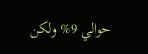حوالي 9% ولكن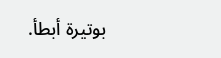بوتيرة أبطأ.